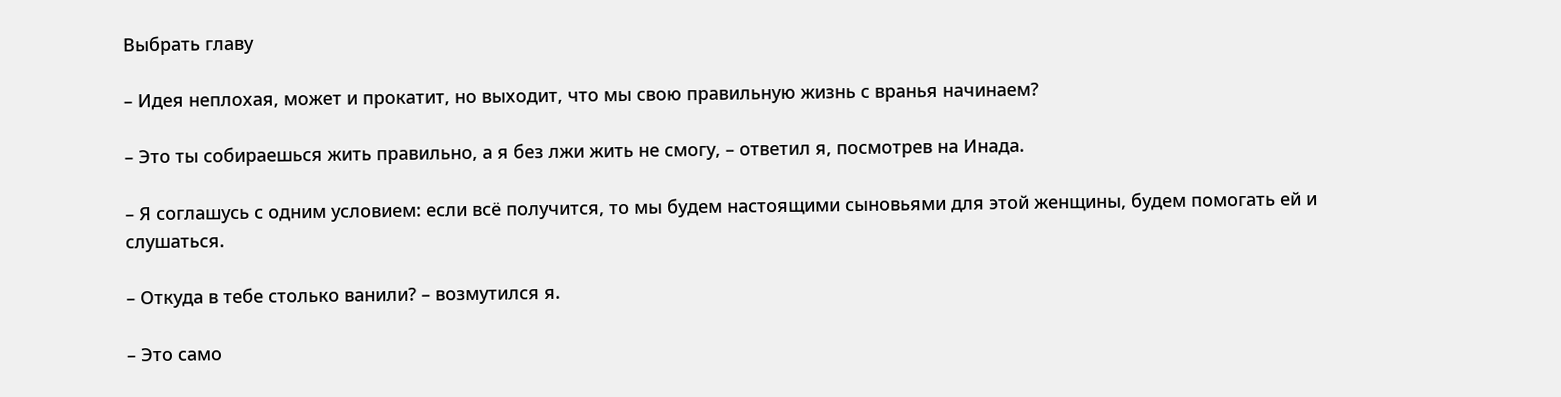Выбрать главу

– Идея неплохая, может и прокатит, но выходит, что мы свою правильную жизнь с вранья начинаем?

– Это ты собираешься жить правильно, а я без лжи жить не смогу, – ответил я, посмотрев на Инада.

– Я соглашусь с одним условием: если всё получится, то мы будем настоящими сыновьями для этой женщины, будем помогать ей и слушаться.

– Откуда в тебе столько ванили? – возмутился я.

– Это само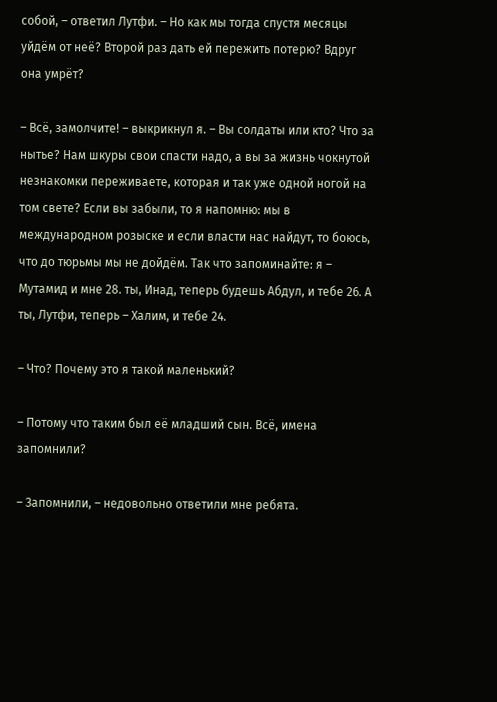собой, – ответил Лутфи. – Но как мы тогда спустя месяцы уйдём от неё? Второй раз дать ей пережить потерю? Вдруг она умрёт?

– Всё, замолчите! – выкрикнул я. – Вы солдаты или кто? Что за нытье? Нам шкуры свои спасти надо, а вы за жизнь чокнутой незнакомки переживаете, которая и так уже одной ногой на том свете? Если вы забыли, то я напомню: мы в международном розыске и если власти нас найдут, то боюсь, что до тюрьмы мы не дойдём. Так что запоминайте: я – Мутамид и мне 28. ты, Инад, теперь будешь Абдул, и тебе 26. А ты, Лутфи, теперь – Халим, и тебе 24.

– Что? Почему это я такой маленький?

– Потому что таким был её младший сын. Всё, имена запомнили?

– Запомнили, – недовольно ответили мне ребята.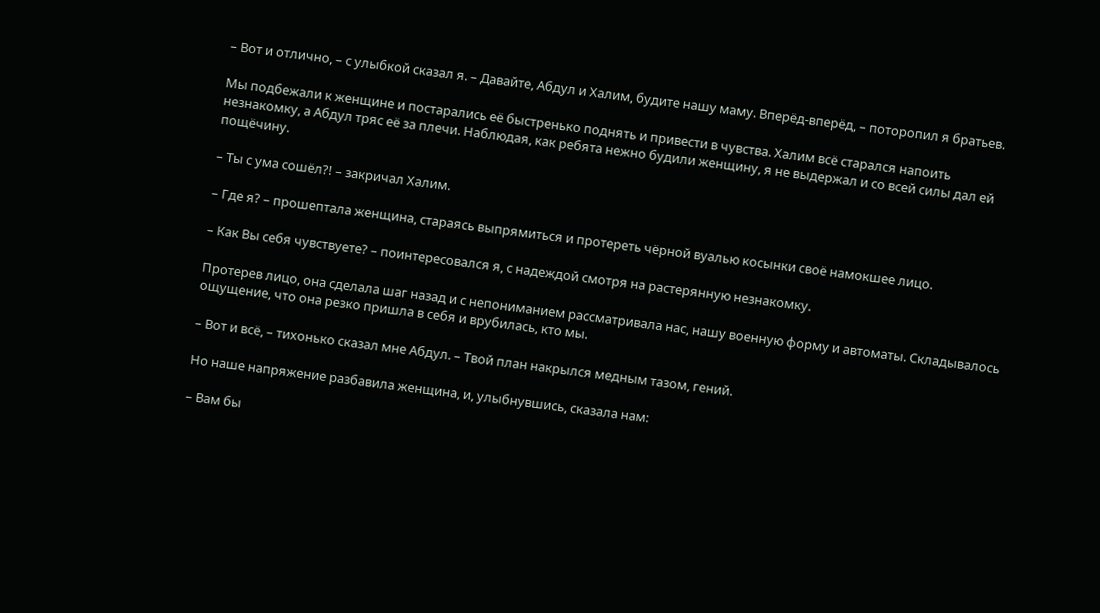– Вот и отлично, – с улыбкой сказал я. – Давайте, Абдул и Халим, будите нашу маму. Вперёд-вперёд, – поторопил я братьев.

Мы подбежали к женщине и постарались её быстренько поднять и привести в чувства. Халим всё старался напоить незнакомку, а Абдул тряс её за плечи. Наблюдая, как ребята нежно будили женщину, я не выдержал и со всей силы дал ей пощёчину.

– Ты с ума сошёл?! – закричал Халим.

– Где я? – прошептала женщина, стараясь выпрямиться и протереть чёрной вуалью косынки своё намокшее лицо.

– Как Вы себя чувствуете? – поинтересовался я, с надеждой смотря на растерянную незнакомку.

Протерев лицо, она сделала шаг назад и с непониманием рассматривала нас, нашу военную форму и автоматы. Складывалось ощущение, что она резко пришла в себя и врубилась, кто мы.

– Вот и всё, – тихонько сказал мне Абдул. – Твой план накрылся медным тазом, гений.

Но наше напряжение разбавила женщина, и, улыбнувшись, сказала нам:

– Вам бы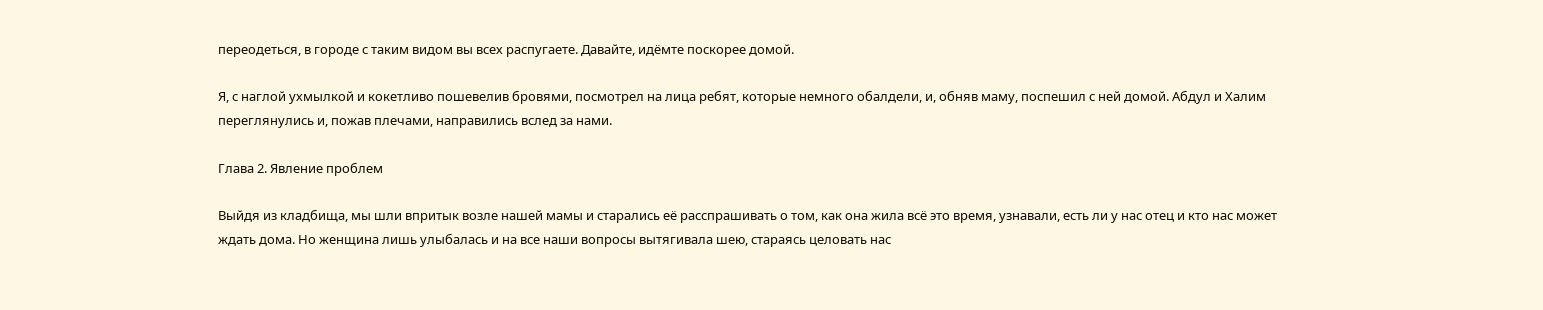переодеться, в городе с таким видом вы всех распугаете. Давайте, идёмте поскорее домой.

Я, с наглой ухмылкой и кокетливо пошевелив бровями, посмотрел на лица ребят, которые немного обалдели, и, обняв маму, поспешил с ней домой. Абдул и Халим переглянулись и, пожав плечами, направились вслед за нами.

Глава 2. Явление проблем

Выйдя из кладбища, мы шли впритык возле нашей мамы и старались её расспрашивать о том, как она жила всё это время, узнавали, есть ли у нас отец и кто нас может ждать дома. Но женщина лишь улыбалась и на все наши вопросы вытягивала шею, стараясь целовать нас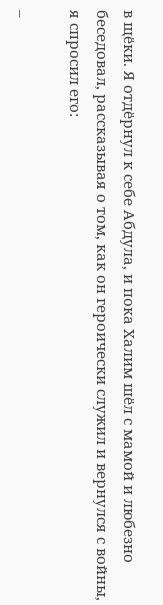в щёки. Я отдёрнул к себе Абдула, и пока Халим шёл с мамой и любезно беседовал, рассказывая о том, как он героически служил и вернулся с войны, я спросил его:

–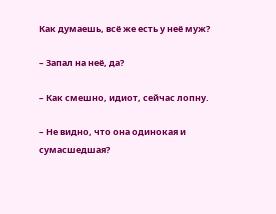Как думаешь, всё же есть у неё муж?

– Запал на неё, да?

– Как смешно, идиот, сейчас лопну.

– Не видно, что она одинокая и сумасшедшая?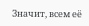Значит, всем её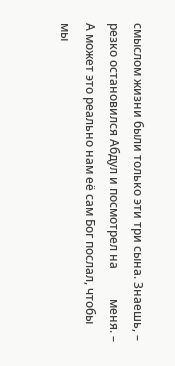смыслом жизни были только эти три сына. Знаешь, – резко остановился Абдул и посмотрел на          меня. – А может это реально нам её сам Бог послал, чтобы мы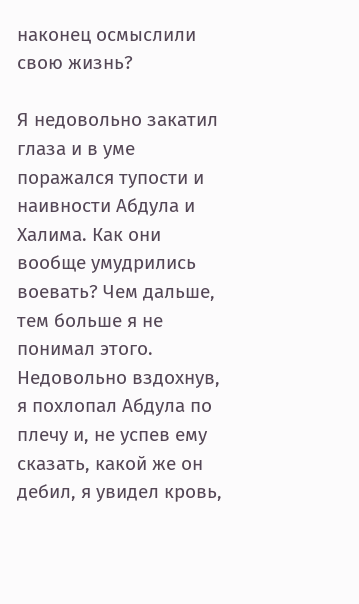наконец осмыслили свою жизнь?

Я недовольно закатил глаза и в уме поражался тупости и наивности Абдула и Халима. Как они вообще умудрились воевать? Чем дальше, тем больше я не понимал этого. Недовольно вздохнув, я похлопал Абдула по плечу и, не успев ему сказать, какой же он дебил, я увидел кровь,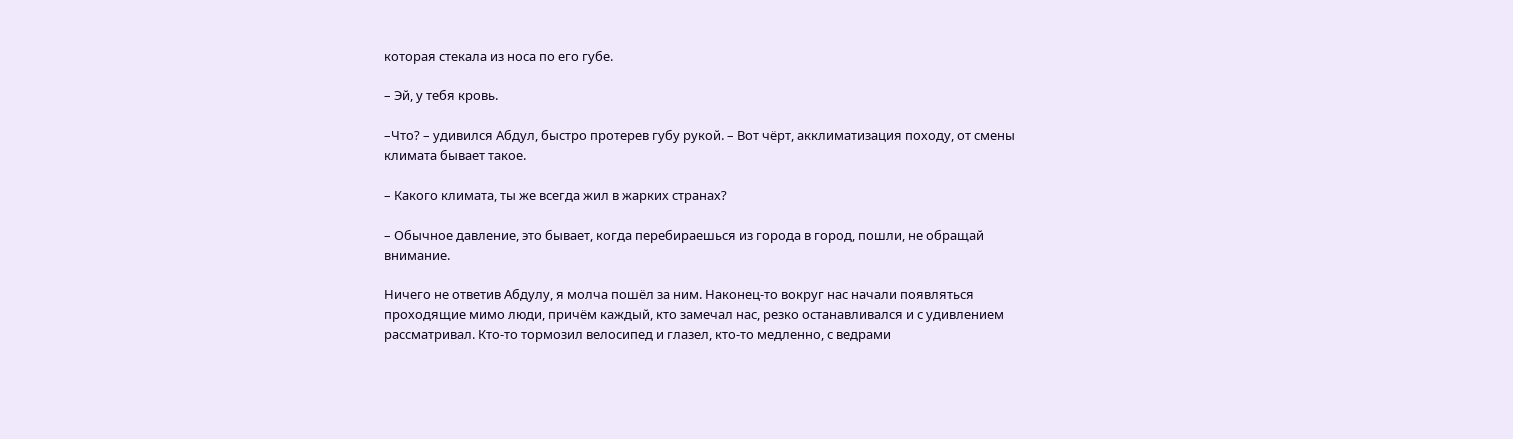которая стекала из носа по его губе.

– Эй, у тебя кровь.

–Что? – удивился Абдул, быстро протерев губу рукой. – Вот чёрт, акклиматизация походу, от смены климата бывает такое.

– Какого климата, ты же всегда жил в жарких странах?

– Обычное давление, это бывает, когда перебираешься из города в город, пошли, не обращай внимание.

Ничего не ответив Абдулу, я молча пошёл за ним. Наконец-то вокруг нас начали появляться проходящие мимо люди, причём каждый, кто замечал нас, резко останавливался и с удивлением рассматривал. Кто-то тормозил велосипед и глазел, кто-то медленно, с ведрами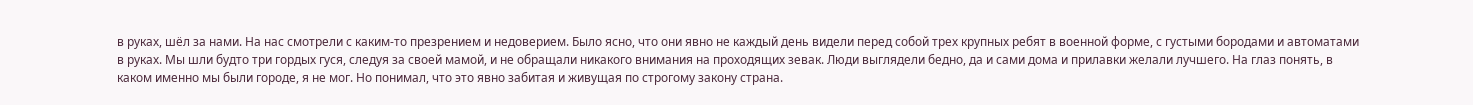в руках, шёл за нами. На нас смотрели с каким-то презрением и недоверием. Было ясно, что они явно не каждый день видели перед собой трех крупных ребят в военной форме, с густыми бородами и автоматами в руках. Мы шли будто три гордых гуся, следуя за своей мамой, и не обращали никакого внимания на проходящих зевак. Люди выглядели бедно, да и сами дома и прилавки желали лучшего. На глаз понять, в каком именно мы были городе, я не мог. Но понимал, что это явно забитая и живущая по строгому закону страна.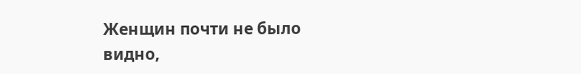Женщин почти не было видно,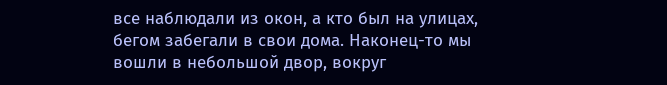все наблюдали из окон, а кто был на улицах, бегом забегали в свои дома. Наконец-то мы вошли в небольшой двор, вокруг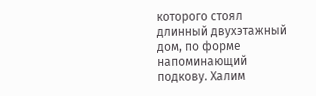которого стоял длинный двухэтажный дом, по форме напоминающий подкову. Халим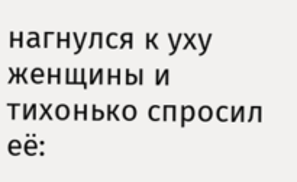нагнулся к уху женщины и тихонько спросил её: